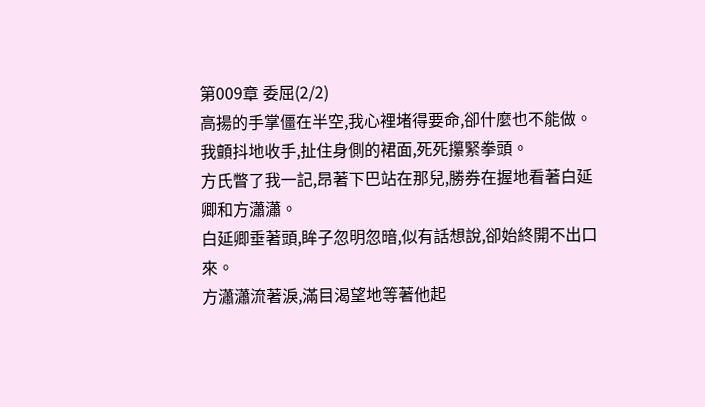第009章 委屈(2/2)
高揚的手掌僵在半空,我心裡堵得要命,卻什麼也不能做。我顫抖地收手,扯住身側的裙面,死死攥緊拳頭。
方氏瞥了我一記,昂著下巴站在那兒,勝券在握地看著白延卿和方瀟瀟。
白延卿垂著頭,眸子忽明忽暗,似有話想說,卻始終開不出口來。
方瀟瀟流著淚,滿目渴望地等著他起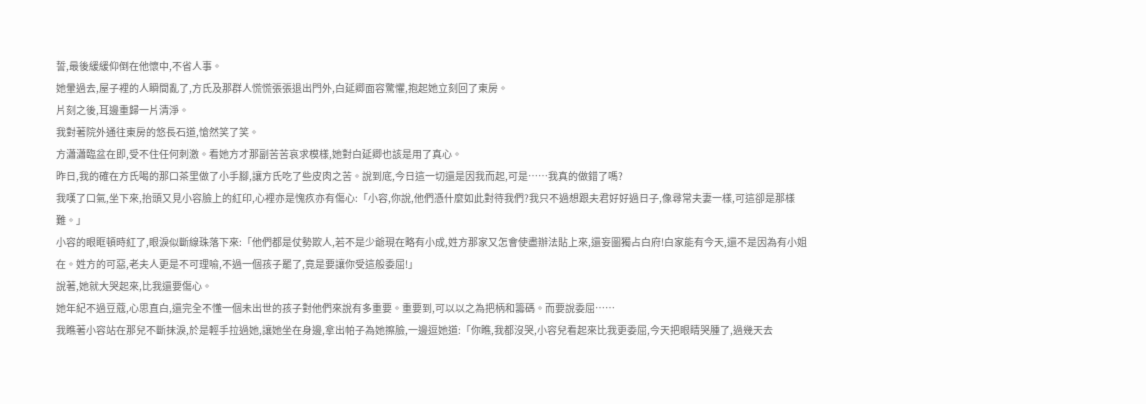誓,最後緩緩仰倒在他懷中,不省人事。
她暈過去,屋子裡的人瞬間亂了,方氏及那群人慌慌張張退出門外,白延卿面容驚懼,抱起她立刻回了東房。
片刻之後,耳邊重歸一片清淨。
我對著院外通往東房的悠長石道,愴然笑了笑。
方瀟瀟臨盆在即,受不住任何刺激。看她方才那副苦苦哀求模樣,她對白延卿也該是用了真心。
昨日,我的確在方氏喝的那口茶里做了小手腳,讓方氏吃了些皮肉之苦。說到底,今日這一切還是因我而起,可是……我真的做錯了嗎?
我嘆了口氣,坐下來,抬頭又見小容臉上的紅印,心裡亦是愧疚亦有傷心:「小容,你說,他們憑什麼如此對待我們?我只不過想跟夫君好好過日子,像尋常夫妻一樣,可這卻是那樣難。」
小容的眼眶頓時紅了,眼淚似斷線珠落下來:「他們都是仗勢欺人,若不是少爺現在略有小成,姓方那家又怎會使盡辦法貼上來,還妄圖獨占白府!白家能有今天,還不是因為有小姐在。姓方的可惡,老夫人更是不可理喻,不過一個孩子罷了,竟是要讓你受這般委屈!」
說著,她就大哭起來,比我還要傷心。
她年紀不過豆蔻,心思直白,還完全不懂一個未出世的孩子對他們來說有多重要。重要到,可以以之為把柄和籌碼。而要說委屈……
我瞧著小容站在那兒不斷抹淚,於是輕手拉過她,讓她坐在身邊,拿出帕子為她擦臉,一邊逗她道:「你瞧,我都沒哭,小容兒看起來比我更委屈,今天把眼睛哭腫了,過幾天去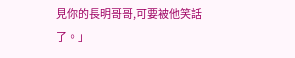見你的長明哥哥,可要被他笑話了。」